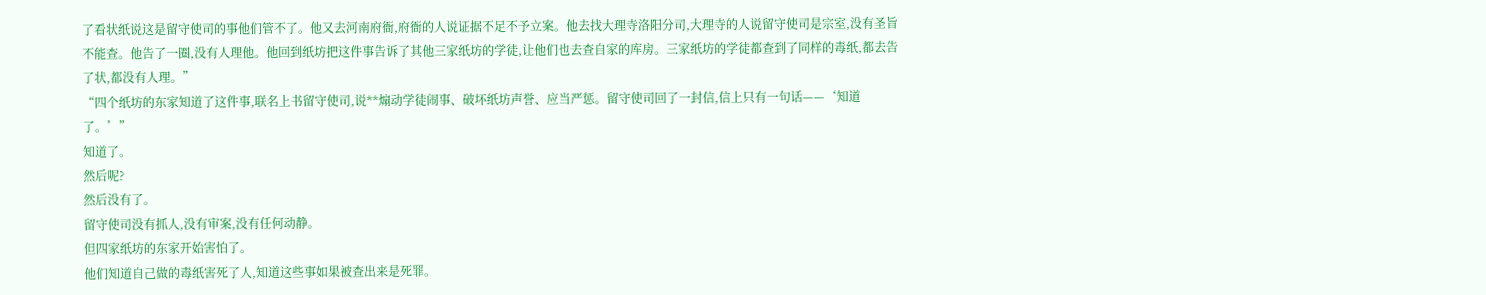了看状纸说这是留守使司的事他们管不了。他又去河南府衙,府衙的人说证据不足不予立案。他去找大理寺洛阳分司,大理寺的人说留守使司是宗室,没有圣旨不能查。他告了一圈,没有人理他。他回到纸坊把这件事告诉了其他三家纸坊的学徒,让他们也去查自家的库房。三家纸坊的学徒都查到了同样的毒纸,都去告了状,都没有人理。”
“四个纸坊的东家知道了这件事,联名上书留守使司,说**煽动学徒闹事、破坏纸坊声誉、应当严惩。留守使司回了一封信,信上只有一句话——‘知道了。’”
知道了。
然后呢?
然后没有了。
留守使司没有抓人,没有审案,没有任何动静。
但四家纸坊的东家开始害怕了。
他们知道自己做的毒纸害死了人,知道这些事如果被查出来是死罪。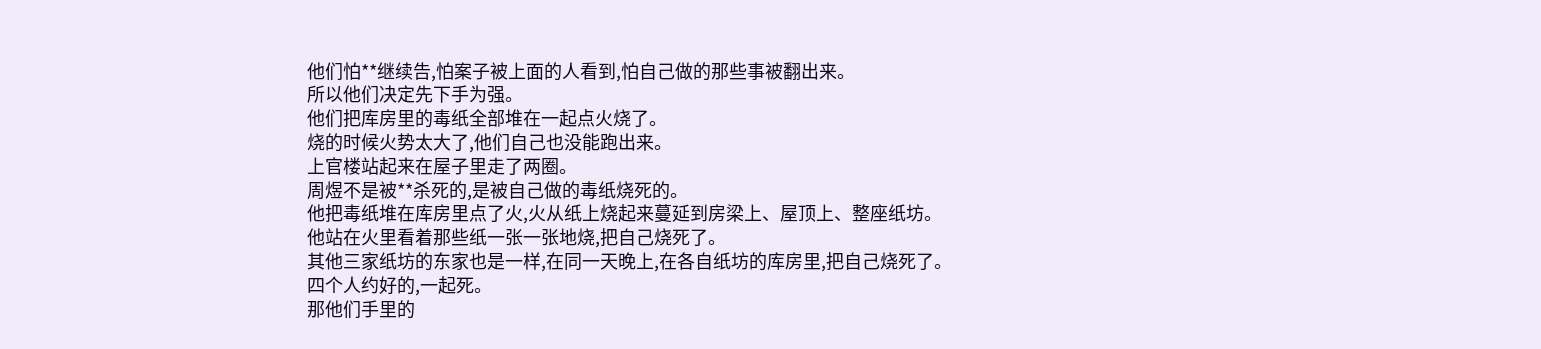他们怕**继续告,怕案子被上面的人看到,怕自己做的那些事被翻出来。
所以他们决定先下手为强。
他们把库房里的毒纸全部堆在一起点火烧了。
烧的时候火势太大了,他们自己也没能跑出来。
上官楼站起来在屋子里走了两圈。
周煜不是被**杀死的,是被自己做的毒纸烧死的。
他把毒纸堆在库房里点了火,火从纸上烧起来蔓延到房梁上、屋顶上、整座纸坊。
他站在火里看着那些纸一张一张地烧,把自己烧死了。
其他三家纸坊的东家也是一样,在同一天晚上,在各自纸坊的库房里,把自己烧死了。
四个人约好的,一起死。
那他们手里的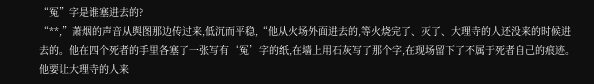“冤”字是谁塞进去的?
“**,”萧烟的声音从舆图那边传过来,低沉而平稳,“他从火场外面进去的,等火烧完了、灭了、大理寺的人还没来的时候进去的。他在四个死者的手里各塞了一张写有‘冤’字的纸,在墙上用石灰写了那个字,在现场留下了不属于死者自己的痕迹。他要让大理寺的人来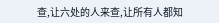查,让六处的人来查,让所有人都知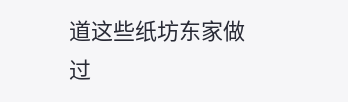道这些纸坊东家做过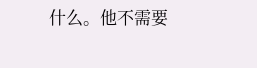什么。他不需要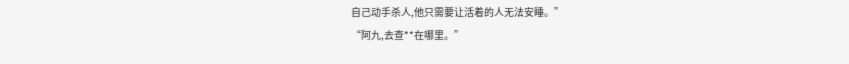自己动手杀人,他只需要让活着的人无法安睡。”
“阿九,去查**在哪里。”